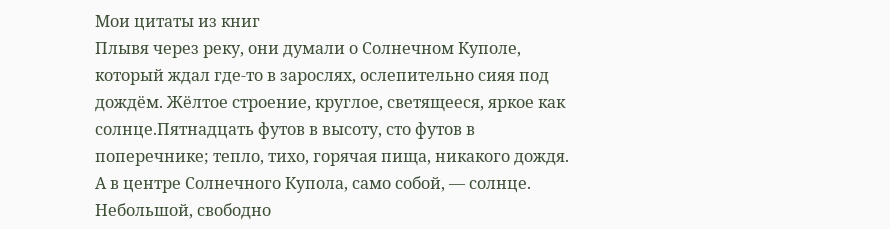Мои цитаты из книг
Плывя через реку, они думали о Солнечном Куполе, который ждал где-то в зарослях, ослепительно сияя под дождём. Жёлтое строение, круглое, светящееся, яркое как солнце.Пятнадцать футов в высоту, сто футов в поперечнике; тепло, тихо, горячая пища, никакого дождя. А в центре Солнечного Купола, само собой, — солнце. Небольшой, свободно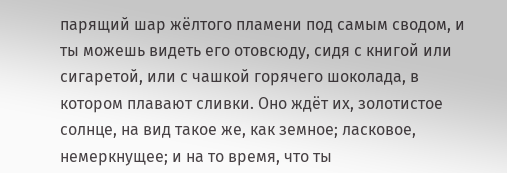парящий шар жёлтого пламени под самым сводом, и ты можешь видеть его отовсюду, сидя с книгой или сигаретой, или с чашкой горячего шоколада, в котором плавают сливки. Оно ждёт их, золотистое солнце, на вид такое же, как земное; ласковое, немеркнущее; и на то время, что ты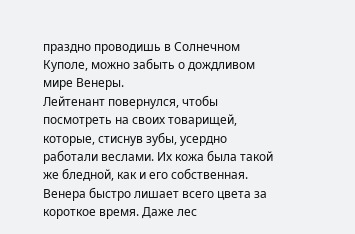праздно проводишь в Солнечном Куполе, можно забыть о дождливом мире Венеры.
Лейтенант повернулся, чтобы посмотреть на своих товарищей, которые, стиснув зубы, усердно работали веслами. Их кожа была такой же бледной, как и его собственная. Венера быстро лишает всего цвета за короткое время. Даже лес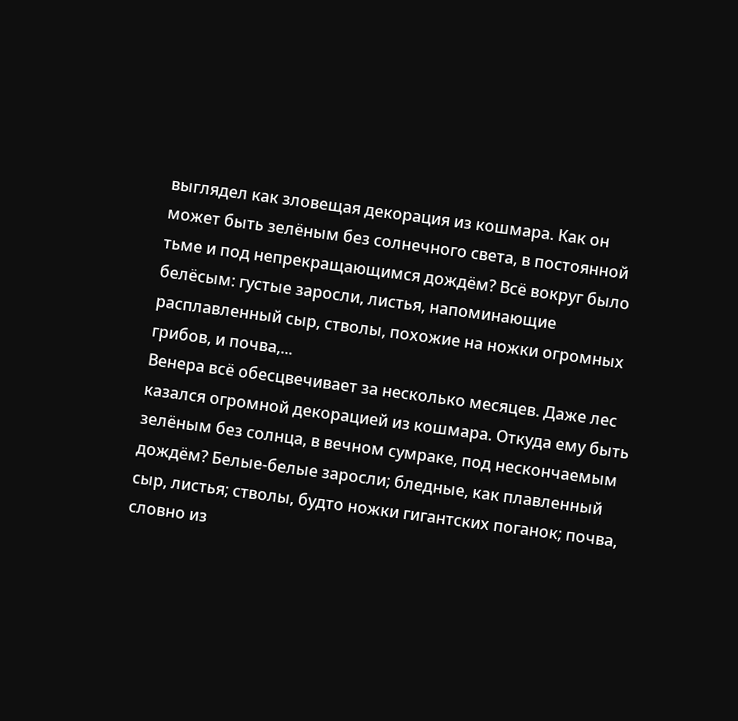выглядел как зловещая декорация из кошмара. Как он может быть зелёным без солнечного света, в постоянной тьме и под непрекращающимся дождём? Всё вокруг было белёсым: густые заросли, листья, напоминающие расплавленный сыр, стволы, похожие на ножки огромных грибов, и почва,...
Венера всё обесцвечивает за несколько месяцев. Даже лес казался огромной декорацией из кошмара. Откуда ему быть зелёным без солнца, в вечном сумраке, под нескончаемым дождём? Белые-белые заросли; бледные, как плавленный сыр, листья; стволы, будто ножки гигантских поганок; почва, словно из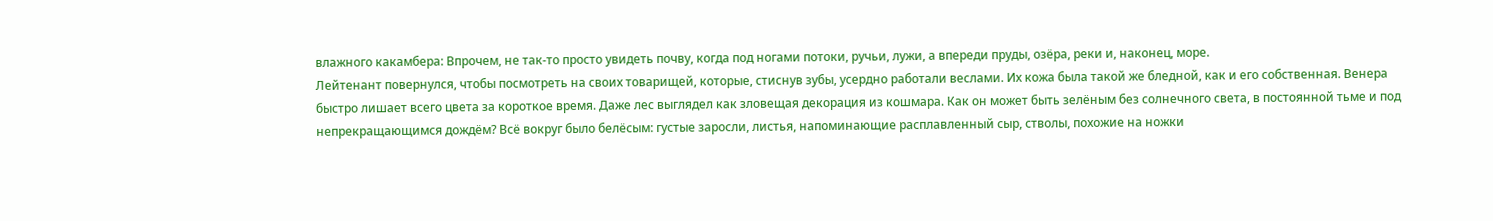влажного какамбера: Впрочем, не так-то просто увидеть почву, когда под ногами потоки, ручьи, лужи, а впереди пруды, озёра, реки и, наконец, море.
Лейтенант повернулся, чтобы посмотреть на своих товарищей, которые, стиснув зубы, усердно работали веслами. Их кожа была такой же бледной, как и его собственная. Венера быстро лишает всего цвета за короткое время. Даже лес выглядел как зловещая декорация из кошмара. Как он может быть зелёным без солнечного света, в постоянной тьме и под непрекращающимся дождём? Всё вокруг было белёсым: густые заросли, листья, напоминающие расплавленный сыр, стволы, похожие на ножки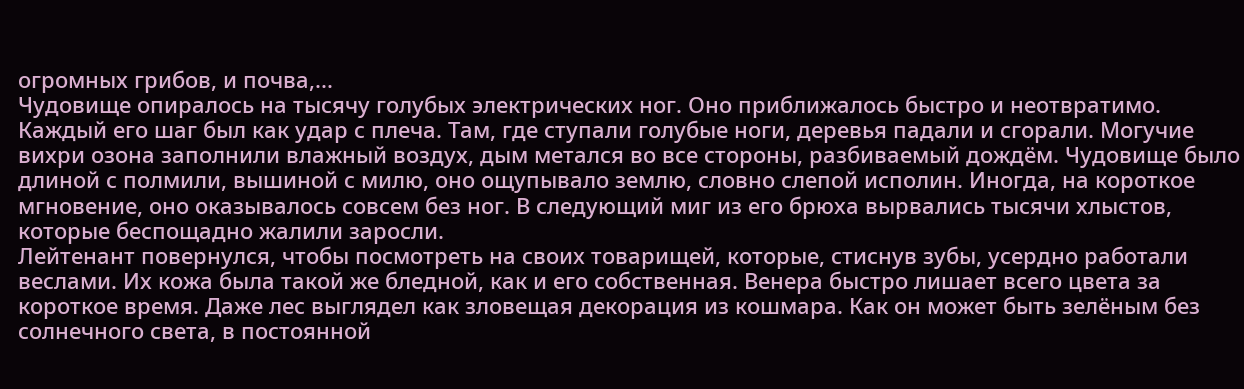огромных грибов, и почва,...
Чудовище опиралось на тысячу голубых электрических ног. Оно приближалось быстро и неотвратимо. Каждый его шаг был как удар с плеча. Там, где ступали голубые ноги, деревья падали и сгорали. Могучие вихри озона заполнили влажный воздух, дым метался во все стороны, разбиваемый дождём. Чудовище было длиной с полмили, вышиной с милю, оно ощупывало землю, словно слепой исполин. Иногда, на короткое мгновение, оно оказывалось совсем без ног. В следующий миг из его брюха вырвались тысячи хлыстов, которые беспощадно жалили заросли.
Лейтенант повернулся, чтобы посмотреть на своих товарищей, которые, стиснув зубы, усердно работали веслами. Их кожа была такой же бледной, как и его собственная. Венера быстро лишает всего цвета за короткое время. Даже лес выглядел как зловещая декорация из кошмара. Как он может быть зелёным без солнечного света, в постоянной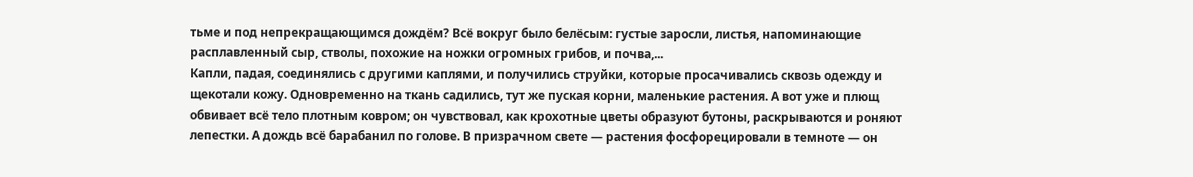тьме и под непрекращающимся дождём? Всё вокруг было белёсым: густые заросли, листья, напоминающие расплавленный сыр, стволы, похожие на ножки огромных грибов, и почва,...
Капли, падая, соединялись с другими каплями, и получились струйки, которые просачивались сквозь одежду и щекотали кожу. Одновременно на ткань садились, тут же пуская корни, маленькие растения. А вот уже и плющ обвивает всё тело плотным ковром; он чувствовал, как крохотные цветы образуют бутоны, раскрываются и роняют лепестки. А дождь всё барабанил по голове. В призрачном свете — растения фосфорецировали в темноте — он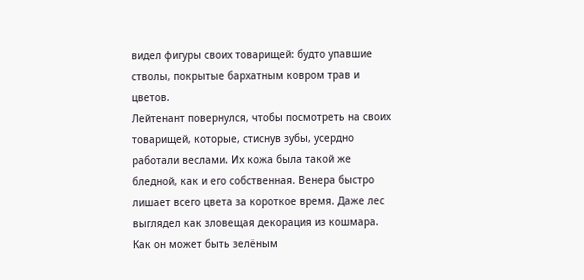видел фигуры своих товарищей: будто упавшие стволы, покрытые бархатным ковром трав и цветов.
Лейтенант повернулся, чтобы посмотреть на своих товарищей, которые, стиснув зубы, усердно работали веслами. Их кожа была такой же бледной, как и его собственная. Венера быстро лишает всего цвета за короткое время. Даже лес выглядел как зловещая декорация из кошмара. Как он может быть зелёным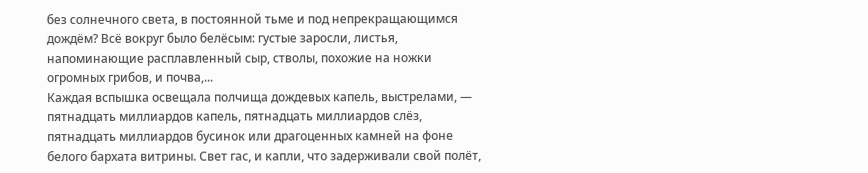без солнечного света, в постоянной тьме и под непрекращающимся дождём? Всё вокруг было белёсым: густые заросли, листья, напоминающие расплавленный сыр, стволы, похожие на ножки огромных грибов, и почва,...
Каждая вспышка освещала полчища дождевых капель, выстрелами, — пятнадцать миллиардов капель, пятнадцать миллиардов слёз, пятнадцать миллиардов бусинок или драгоценных камней на фоне белого бархата витрины. Свет гас, и капли, что задерживали свой полёт,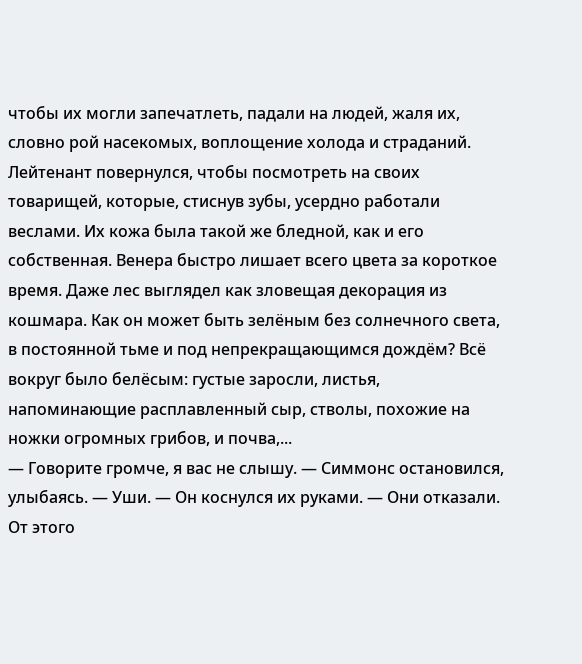чтобы их могли запечатлеть, падали на людей, жаля их, словно рой насекомых, воплощение холода и страданий.
Лейтенант повернулся, чтобы посмотреть на своих товарищей, которые, стиснув зубы, усердно работали веслами. Их кожа была такой же бледной, как и его собственная. Венера быстро лишает всего цвета за короткое время. Даже лес выглядел как зловещая декорация из кошмара. Как он может быть зелёным без солнечного света, в постоянной тьме и под непрекращающимся дождём? Всё вокруг было белёсым: густые заросли, листья, напоминающие расплавленный сыр, стволы, похожие на ножки огромных грибов, и почва,...
— Говорите громче, я вас не слышу. — Симмонс остановился, улыбаясь. — Уши. — Он коснулся их руками. — Они отказали. От этого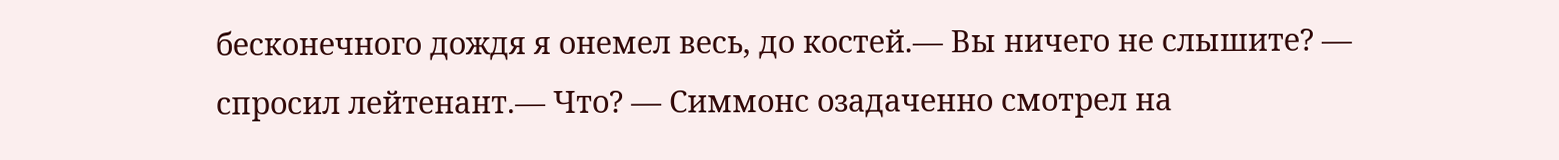бесконечного дождя я онемел весь, до костей.— Вы ничего не слышите? — спросил лейтенант.— Что? — Симмонс озадаченно смотрел на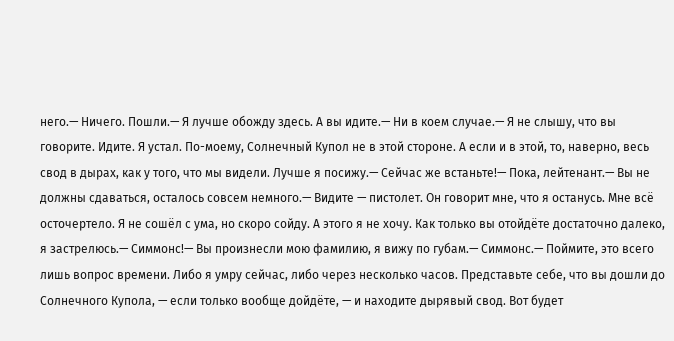него.— Ничего. Пошли.— Я лучше обожду здесь. А вы идите.— Ни в коем случае.— Я не слышу, что вы говорите. Идите. Я устал. По-моему, Солнечный Купол не в этой стороне. А если и в этой, то, наверно, весь свод в дырах, как у того, что мы видели. Лучше я посижу.— Сейчас же встаньте!— Пока, лейтенант.— Вы не должны сдаваться, осталось совсем немного.— Видите — пистолет. Он говорит мне, что я останусь. Мне всё осточертело. Я не сошёл с ума, но скоро сойду. А этого я не хочу. Как только вы отойдёте достаточно далеко, я застрелюсь.— Симмонс!— Вы произнесли мою фамилию, я вижу по губам.— Симмонс.— Поймите, это всего лишь вопрос времени. Либо я умру сейчас, либо через несколько часов. Представьте себе, что вы дошли до Солнечного Купола, — если только вообще дойдёте, — и находите дырявый свод. Вот будет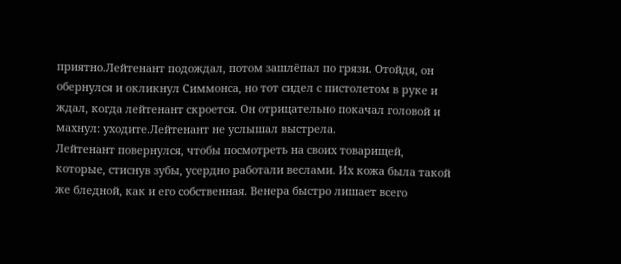приятно.Лейтенант подождал, потом зашлёпал по грязи. Отойдя, он обернулся и окликнул Симмонса, но тот сидел с пистолетом в руке и ждал, когда лейтенант скроется. Он отрицательно покачал головой и махнул: уходите.Лейтенант не услышал выстрела.
Лейтенант повернулся, чтобы посмотреть на своих товарищей, которые, стиснув зубы, усердно работали веслами. Их кожа была такой же бледной, как и его собственная. Венера быстро лишает всего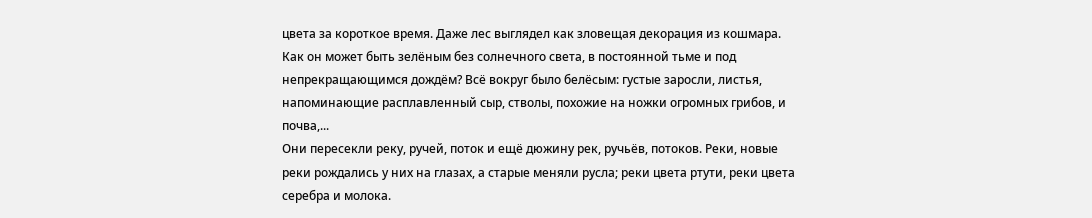цвета за короткое время. Даже лес выглядел как зловещая декорация из кошмара. Как он может быть зелёным без солнечного света, в постоянной тьме и под непрекращающимся дождём? Всё вокруг было белёсым: густые заросли, листья, напоминающие расплавленный сыр, стволы, похожие на ножки огромных грибов, и почва,...
Они пересекли реку, ручей, поток и ещё дюжину рек, ручьёв, потоков. Реки, новые реки рождались у них на глазах, а старые меняли русла; реки цвета ртути, реки цвета серебра и молока.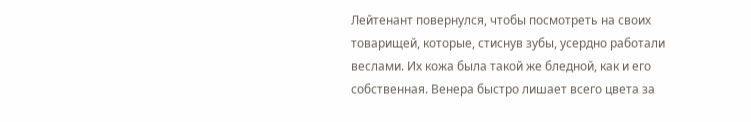Лейтенант повернулся, чтобы посмотреть на своих товарищей, которые, стиснув зубы, усердно работали веслами. Их кожа была такой же бледной, как и его собственная. Венера быстро лишает всего цвета за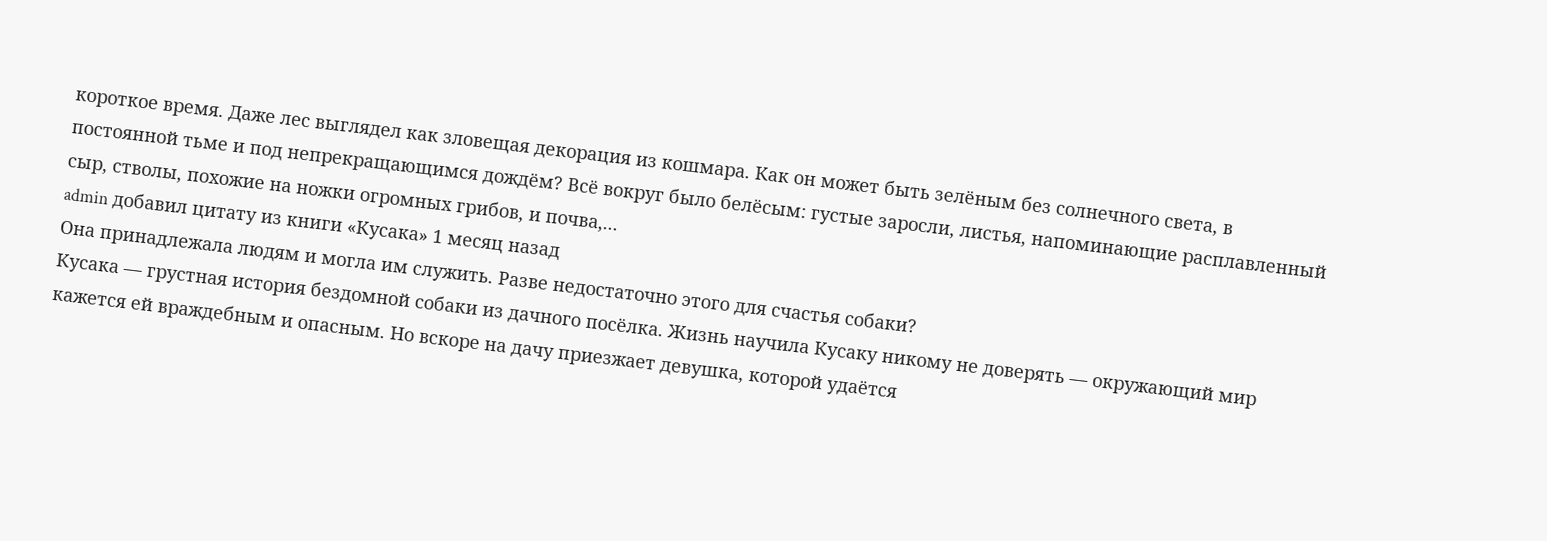короткое время. Даже лес выглядел как зловещая декорация из кошмара. Как он может быть зелёным без солнечного света, в постоянной тьме и под непрекращающимся дождём? Всё вокруг было белёсым: густые заросли, листья, напоминающие расплавленный сыр, стволы, похожие на ножки огромных грибов, и почва,...
admin добавил цитату из книги «Кусака» 1 месяц назад
Она принадлежала людям и могла им служить. Разве недостаточно этого для счастья собаки?
Кусака — грустная история бездомной собаки из дачного посёлка. Жизнь научила Кусаку никому не доверять — окружающий мир кажется ей враждебным и опасным. Но вскоре на дачу приезжает девушка, которой удаётся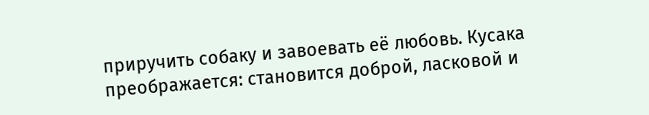приручить собаку и завоевать её любовь. Кусака преображается: становится доброй, ласковой и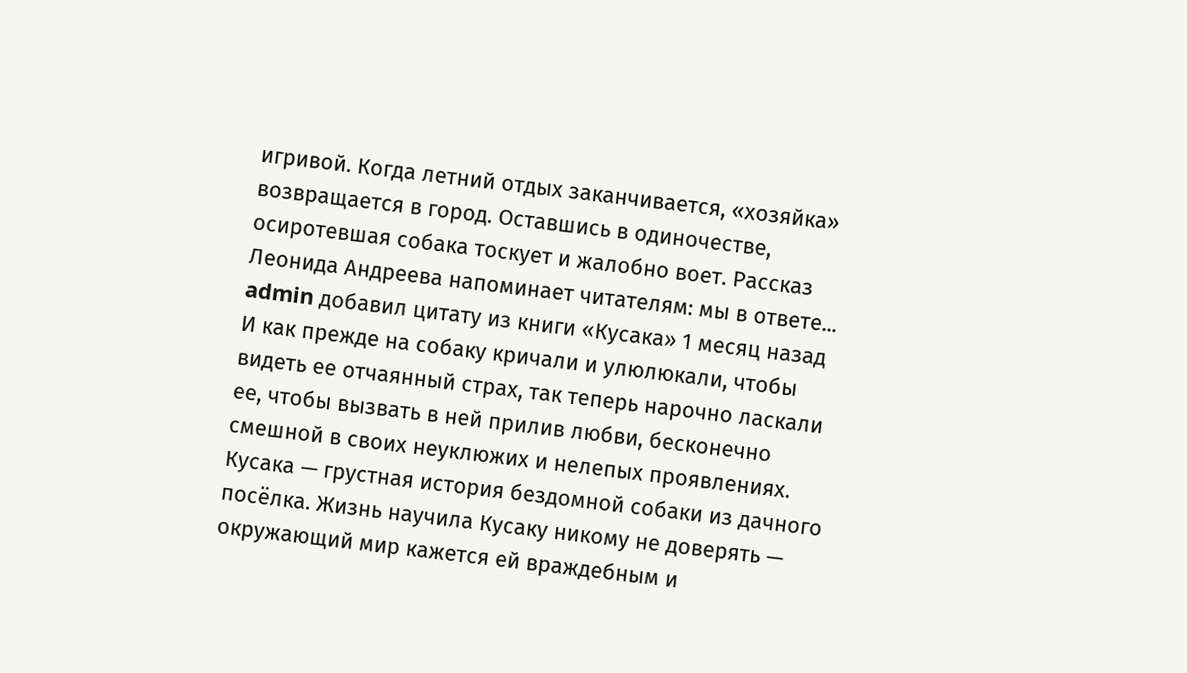игривой. Когда летний отдых заканчивается, «хозяйка» возвращается в город. Оставшись в одиночестве, осиротевшая собака тоскует и жалобно воет. Рассказ Леонида Андреева напоминает читателям: мы в ответе...
admin добавил цитату из книги «Кусака» 1 месяц назад
И как прежде на собаку кричали и улюлюкали, чтобы видеть ее отчаянный страх, так теперь нарочно ласкали ее, чтобы вызвать в ней прилив любви, бесконечно смешной в своих неуклюжих и нелепых проявлениях.
Кусака — грустная история бездомной собаки из дачного посёлка. Жизнь научила Кусаку никому не доверять — окружающий мир кажется ей враждебным и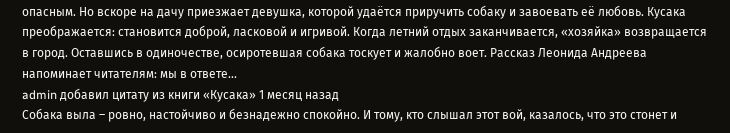опасным. Но вскоре на дачу приезжает девушка, которой удаётся приручить собаку и завоевать её любовь. Кусака преображается: становится доброй, ласковой и игривой. Когда летний отдых заканчивается, «хозяйка» возвращается в город. Оставшись в одиночестве, осиротевшая собака тоскует и жалобно воет. Рассказ Леонида Андреева напоминает читателям: мы в ответе...
admin добавил цитату из книги «Кусака» 1 месяц назад
Собака выла – ровно, настойчиво и безнадежно спокойно. И тому, кто слышал этот вой, казалось, что это стонет и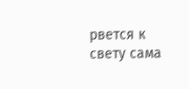рвется к свету сама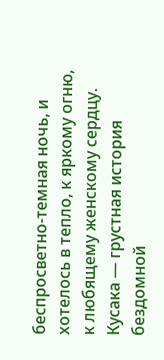беспросветно-темная ночь, и хотелось в тепло, к яркому огню, к любящему женскому сердцу.
Кусака — грустная история бездомной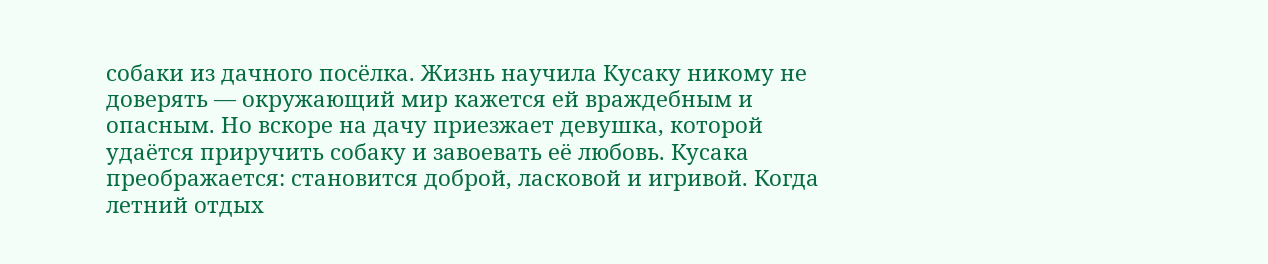собаки из дачного посёлка. Жизнь научила Кусаку никому не доверять — окружающий мир кажется ей враждебным и опасным. Но вскоре на дачу приезжает девушка, которой удаётся приручить собаку и завоевать её любовь. Кусака преображается: становится доброй, ласковой и игривой. Когда летний отдых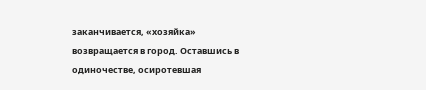заканчивается, «хозяйка» возвращается в город. Оставшись в одиночестве, осиротевшая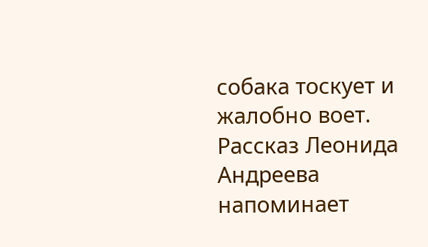собака тоскует и жалобно воет. Рассказ Леонида Андреева напоминает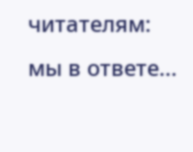читателям: мы в ответе...